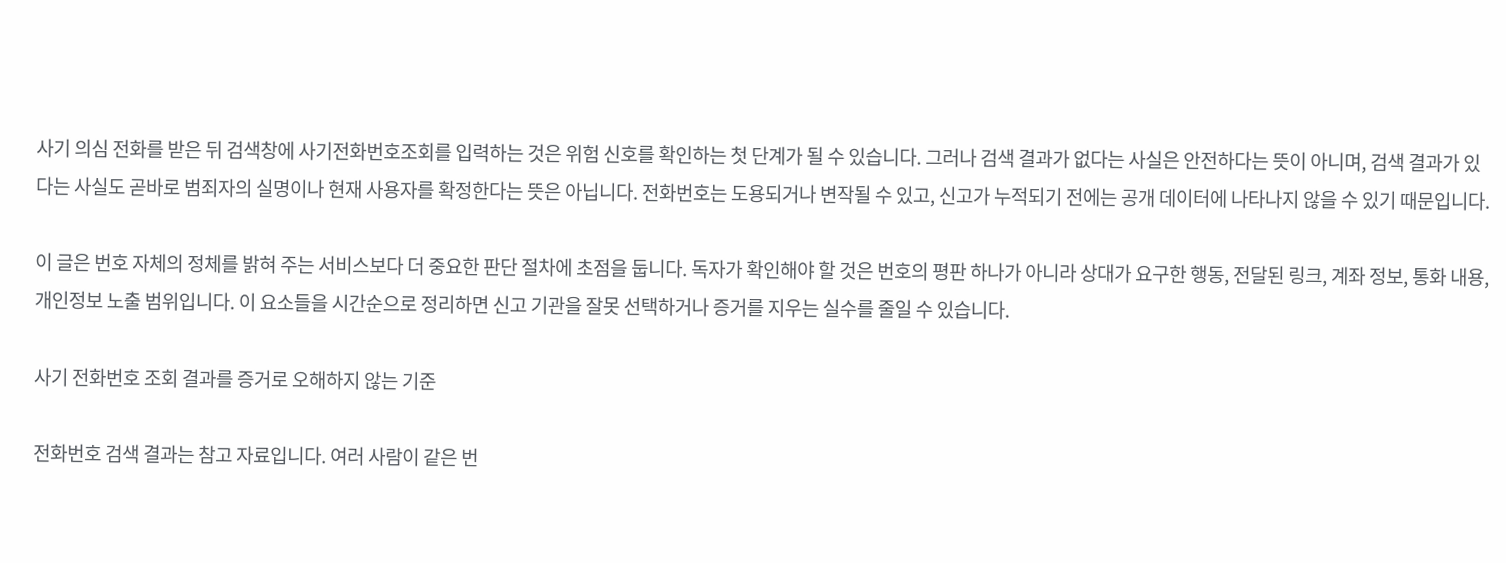사기 의심 전화를 받은 뒤 검색창에 사기전화번호조회를 입력하는 것은 위험 신호를 확인하는 첫 단계가 될 수 있습니다. 그러나 검색 결과가 없다는 사실은 안전하다는 뜻이 아니며, 검색 결과가 있다는 사실도 곧바로 범죄자의 실명이나 현재 사용자를 확정한다는 뜻은 아닙니다. 전화번호는 도용되거나 변작될 수 있고, 신고가 누적되기 전에는 공개 데이터에 나타나지 않을 수 있기 때문입니다.

이 글은 번호 자체의 정체를 밝혀 주는 서비스보다 더 중요한 판단 절차에 초점을 둡니다. 독자가 확인해야 할 것은 번호의 평판 하나가 아니라 상대가 요구한 행동, 전달된 링크, 계좌 정보, 통화 내용, 개인정보 노출 범위입니다. 이 요소들을 시간순으로 정리하면 신고 기관을 잘못 선택하거나 증거를 지우는 실수를 줄일 수 있습니다.

사기 전화번호 조회 결과를 증거로 오해하지 않는 기준

전화번호 검색 결과는 참고 자료입니다. 여러 사람이 같은 번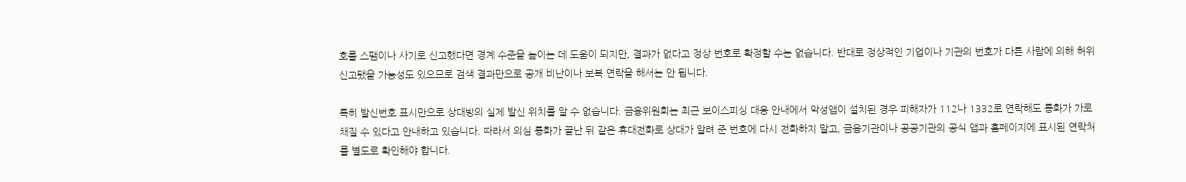호를 스팸이나 사기로 신고했다면 경계 수준을 높이는 데 도움이 되지만, 결과가 없다고 정상 번호로 확정할 수는 없습니다. 반대로 정상적인 기업이나 기관의 번호가 다른 사람에 의해 허위 신고됐을 가능성도 있으므로 검색 결과만으로 공개 비난이나 보복 연락을 해서는 안 됩니다.

특히 발신번호 표시만으로 상대방의 실제 발신 위치를 알 수 없습니다. 금융위원회는 최근 보이스피싱 대응 안내에서 악성앱이 설치된 경우 피해자가 112나 1332로 연락해도 통화가 가로채질 수 있다고 안내하고 있습니다. 따라서 의심 통화가 끝난 뒤 같은 휴대전화로 상대가 알려 준 번호에 다시 전화하지 말고, 금융기관이나 공공기관의 공식 앱과 홈페이지에 표시된 연락처를 별도로 확인해야 합니다.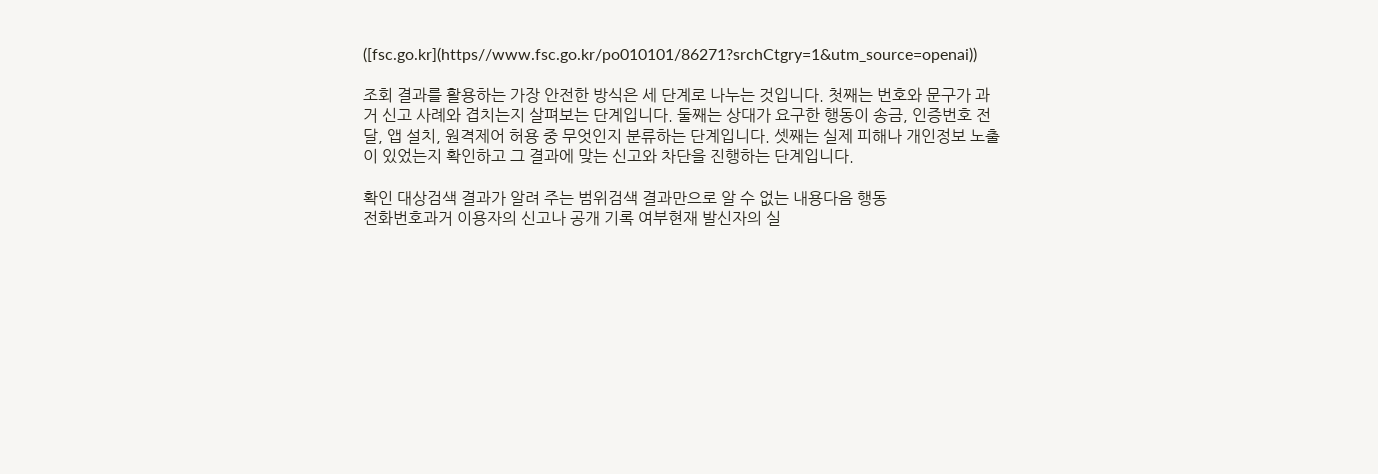([fsc.go.kr](https//www.fsc.go.kr/po010101/86271?srchCtgry=1&utm_source=openai))

조회 결과를 활용하는 가장 안전한 방식은 세 단계로 나누는 것입니다. 첫째는 번호와 문구가 과거 신고 사례와 겹치는지 살펴보는 단계입니다. 둘째는 상대가 요구한 행동이 송금, 인증번호 전달, 앱 설치, 원격제어 허용 중 무엇인지 분류하는 단계입니다. 셋째는 실제 피해나 개인정보 노출이 있었는지 확인하고 그 결과에 맞는 신고와 차단을 진행하는 단계입니다.

확인 대상검색 결과가 알려 주는 범위검색 결과만으로 알 수 없는 내용다음 행동
전화번호과거 이용자의 신고나 공개 기록 여부현재 발신자의 실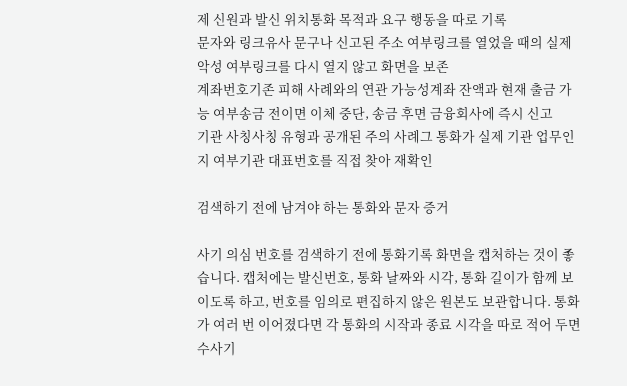제 신원과 발신 위치통화 목적과 요구 행동을 따로 기록
문자와 링크유사 문구나 신고된 주소 여부링크를 열었을 때의 실제 악성 여부링크를 다시 열지 않고 화면을 보존
계좌번호기존 피해 사례와의 연관 가능성계좌 잔액과 현재 출금 가능 여부송금 전이면 이체 중단, 송금 후면 금융회사에 즉시 신고
기관 사칭사칭 유형과 공개된 주의 사례그 통화가 실제 기관 업무인지 여부기관 대표번호를 직접 찾아 재확인

검색하기 전에 남겨야 하는 통화와 문자 증거

사기 의심 번호를 검색하기 전에 통화기록 화면을 캡처하는 것이 좋습니다. 캡처에는 발신번호, 통화 날짜와 시각, 통화 길이가 함께 보이도록 하고, 번호를 임의로 편집하지 않은 원본도 보관합니다. 통화가 여러 번 이어졌다면 각 통화의 시작과 종료 시각을 따로 적어 두면 수사기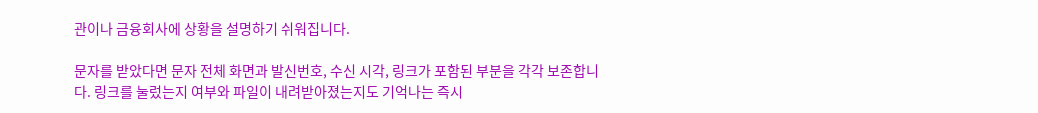관이나 금융회사에 상황을 설명하기 쉬워집니다.

문자를 받았다면 문자 전체 화면과 발신번호, 수신 시각, 링크가 포함된 부분을 각각 보존합니다. 링크를 눌렀는지 여부와 파일이 내려받아졌는지도 기억나는 즉시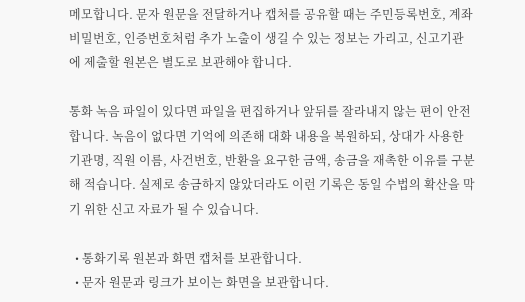메모합니다. 문자 원문을 전달하거나 캡처를 공유할 때는 주민등록번호, 계좌 비밀번호, 인증번호처럼 추가 노출이 생길 수 있는 정보는 가리고, 신고기관에 제출할 원본은 별도로 보관해야 합니다.

통화 녹음 파일이 있다면 파일을 편집하거나 앞뒤를 잘라내지 않는 편이 안전합니다. 녹음이 없다면 기억에 의존해 대화 내용을 복원하되, 상대가 사용한 기관명, 직원 이름, 사건번호, 반환을 요구한 금액, 송금을 재촉한 이유를 구분해 적습니다. 실제로 송금하지 않았더라도 이런 기록은 동일 수법의 확산을 막기 위한 신고 자료가 될 수 있습니다.

  • 통화기록 원본과 화면 캡처를 보관합니다.
  • 문자 원문과 링크가 보이는 화면을 보관합니다.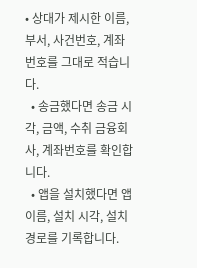• 상대가 제시한 이름, 부서, 사건번호, 계좌번호를 그대로 적습니다.
  • 송금했다면 송금 시각, 금액, 수취 금융회사, 계좌번호를 확인합니다.
  • 앱을 설치했다면 앱 이름, 설치 시각, 설치 경로를 기록합니다.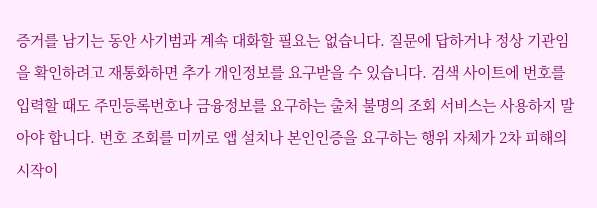증거를 남기는 동안 사기범과 계속 대화할 필요는 없습니다. 질문에 답하거나 정상 기관임을 확인하려고 재통화하면 추가 개인정보를 요구받을 수 있습니다. 검색 사이트에 번호를 입력할 때도 주민등록번호나 금융정보를 요구하는 출처 불명의 조회 서비스는 사용하지 말아야 합니다. 번호 조회를 미끼로 앱 설치나 본인인증을 요구하는 행위 자체가 2차 피해의 시작이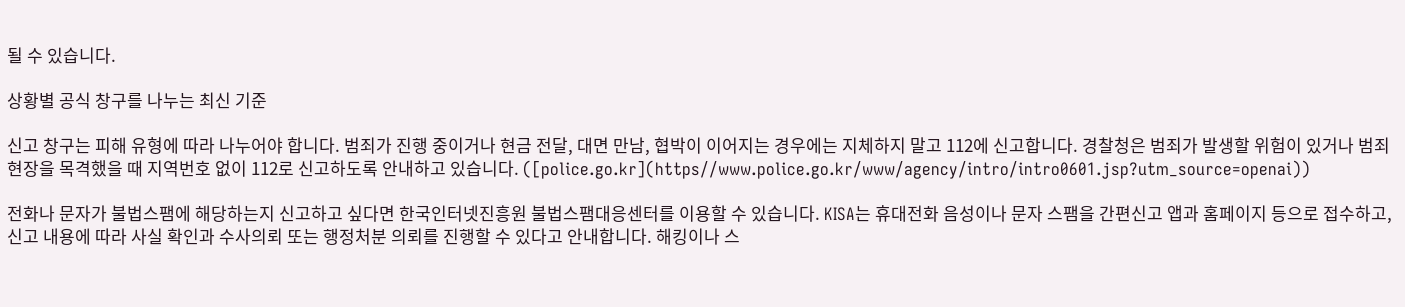될 수 있습니다.

상황별 공식 창구를 나누는 최신 기준

신고 창구는 피해 유형에 따라 나누어야 합니다. 범죄가 진행 중이거나 현금 전달, 대면 만남, 협박이 이어지는 경우에는 지체하지 말고 112에 신고합니다. 경찰청은 범죄가 발생할 위험이 있거나 범죄 현장을 목격했을 때 지역번호 없이 112로 신고하도록 안내하고 있습니다. ([police.go.kr](https//www.police.go.kr/www/agency/intro/intro0601.jsp?utm_source=openai))

전화나 문자가 불법스팸에 해당하는지 신고하고 싶다면 한국인터넷진흥원 불법스팸대응센터를 이용할 수 있습니다. KISA는 휴대전화 음성이나 문자 스팸을 간편신고 앱과 홈페이지 등으로 접수하고, 신고 내용에 따라 사실 확인과 수사의뢰 또는 행정처분 의뢰를 진행할 수 있다고 안내합니다. 해킹이나 스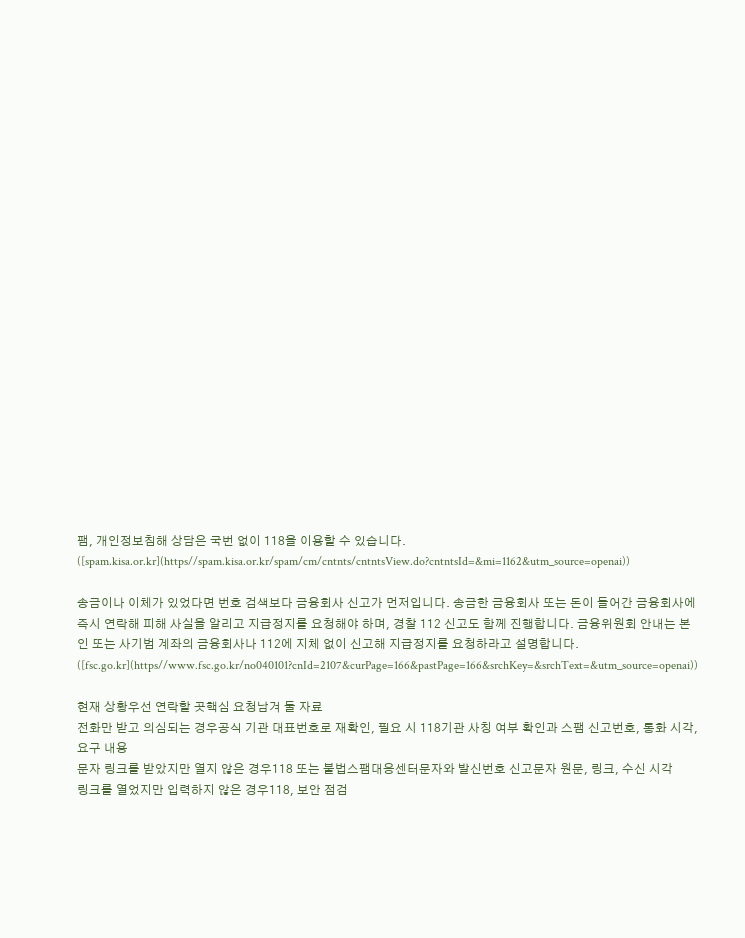팸, 개인정보침해 상담은 국번 없이 118을 이용할 수 있습니다. ([spam.kisa.or.kr](https//spam.kisa.or.kr/spam/cm/cntnts/cntntsView.do?cntntsId=&mi=1162&utm_source=openai))

송금이나 이체가 있었다면 번호 검색보다 금융회사 신고가 먼저입니다. 송금한 금융회사 또는 돈이 들어간 금융회사에 즉시 연락해 피해 사실을 알리고 지급정지를 요청해야 하며, 경찰 112 신고도 함께 진행합니다. 금융위원회 안내는 본인 또는 사기범 계좌의 금융회사나 112에 지체 없이 신고해 지급정지를 요청하라고 설명합니다. ([fsc.go.kr](https//www.fsc.go.kr/no040101?cnId=2107&curPage=166&pastPage=166&srchKey=&srchText=&utm_source=openai))

현재 상황우선 연락할 곳핵심 요청남겨 둘 자료
전화만 받고 의심되는 경우공식 기관 대표번호로 재확인, 필요 시 118기관 사칭 여부 확인과 스팸 신고번호, 통화 시각, 요구 내용
문자 링크를 받았지만 열지 않은 경우118 또는 불법스팸대응센터문자와 발신번호 신고문자 원문, 링크, 수신 시각
링크를 열었지만 입력하지 않은 경우118, 보안 점검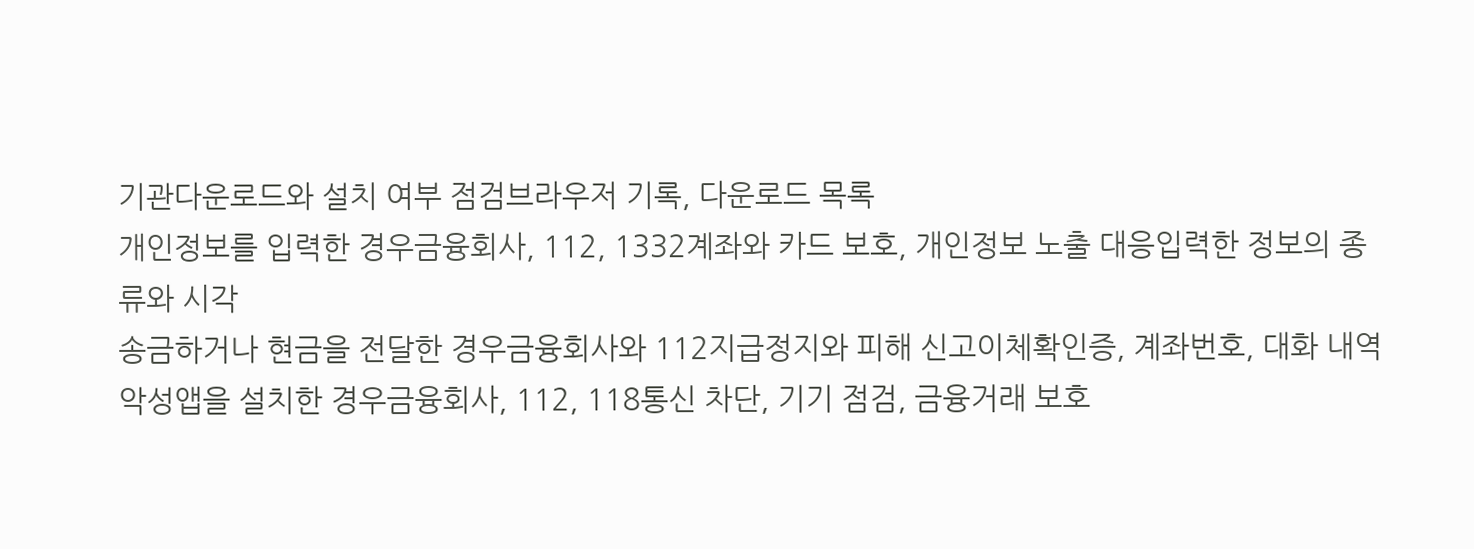기관다운로드와 설치 여부 점검브라우저 기록, 다운로드 목록
개인정보를 입력한 경우금융회사, 112, 1332계좌와 카드 보호, 개인정보 노출 대응입력한 정보의 종류와 시각
송금하거나 현금을 전달한 경우금융회사와 112지급정지와 피해 신고이체확인증, 계좌번호, 대화 내역
악성앱을 설치한 경우금융회사, 112, 118통신 차단, 기기 점검, 금융거래 보호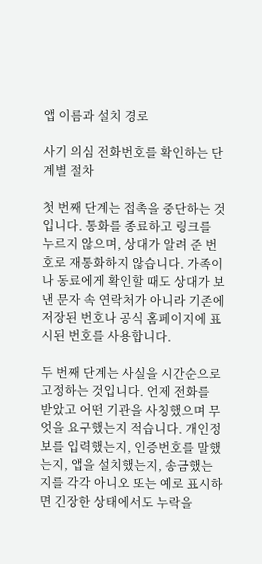앱 이름과 설치 경로

사기 의심 전화번호를 확인하는 단계별 절차

첫 번째 단계는 접촉을 중단하는 것입니다. 통화를 종료하고 링크를 누르지 않으며, 상대가 알려 준 번호로 재통화하지 않습니다. 가족이나 동료에게 확인할 때도 상대가 보낸 문자 속 연락처가 아니라 기존에 저장된 번호나 공식 홈페이지에 표시된 번호를 사용합니다.

두 번째 단계는 사실을 시간순으로 고정하는 것입니다. 언제 전화를 받았고 어떤 기관을 사칭했으며 무엇을 요구했는지 적습니다. 개인정보를 입력했는지, 인증번호를 말했는지, 앱을 설치했는지, 송금했는지를 각각 아니오 또는 예로 표시하면 긴장한 상태에서도 누락을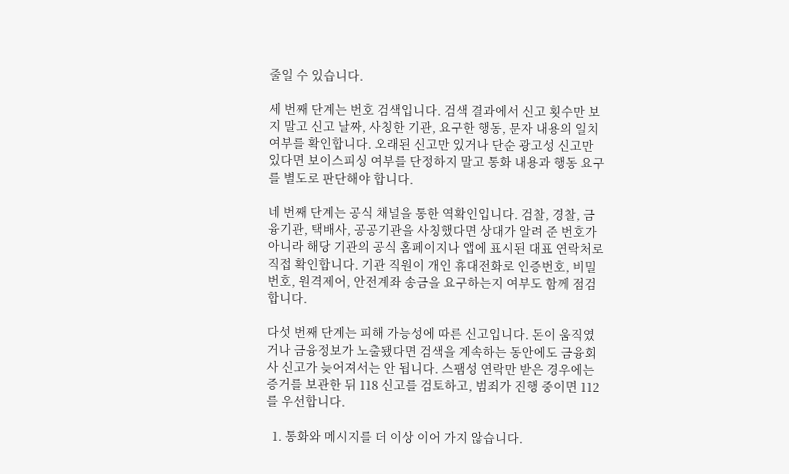줄일 수 있습니다.

세 번째 단계는 번호 검색입니다. 검색 결과에서 신고 횟수만 보지 말고 신고 날짜, 사칭한 기관, 요구한 행동, 문자 내용의 일치 여부를 확인합니다. 오래된 신고만 있거나 단순 광고성 신고만 있다면 보이스피싱 여부를 단정하지 말고 통화 내용과 행동 요구를 별도로 판단해야 합니다.

네 번째 단계는 공식 채널을 통한 역확인입니다. 검찰, 경찰, 금융기관, 택배사, 공공기관을 사칭했다면 상대가 알려 준 번호가 아니라 해당 기관의 공식 홈페이지나 앱에 표시된 대표 연락처로 직접 확인합니다. 기관 직원이 개인 휴대전화로 인증번호, 비밀번호, 원격제어, 안전계좌 송금을 요구하는지 여부도 함께 점검합니다.

다섯 번째 단계는 피해 가능성에 따른 신고입니다. 돈이 움직였거나 금융정보가 노출됐다면 검색을 계속하는 동안에도 금융회사 신고가 늦어져서는 안 됩니다. 스팸성 연락만 받은 경우에는 증거를 보관한 뒤 118 신고를 검토하고, 범죄가 진행 중이면 112를 우선합니다.

  1. 통화와 메시지를 더 이상 이어 가지 않습니다.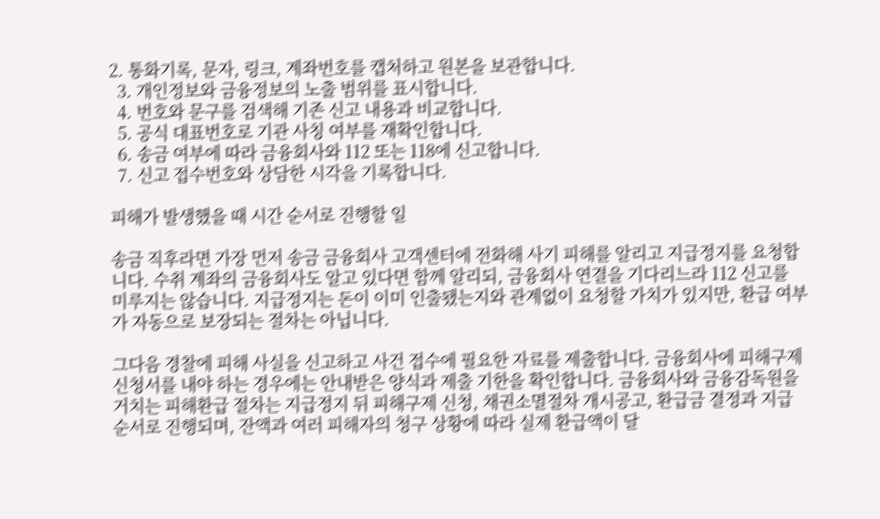2. 통화기록, 문자, 링크, 계좌번호를 캡처하고 원본을 보관합니다.
  3. 개인정보와 금융정보의 노출 범위를 표시합니다.
  4. 번호와 문구를 검색해 기존 신고 내용과 비교합니다.
  5. 공식 대표번호로 기관 사칭 여부를 재확인합니다.
  6. 송금 여부에 따라 금융회사와 112 또는 118에 신고합니다.
  7. 신고 접수번호와 상담한 시각을 기록합니다.

피해가 발생했을 때 시간 순서로 진행할 일

송금 직후라면 가장 먼저 송금 금융회사 고객센터에 전화해 사기 피해를 알리고 지급정지를 요청합니다. 수취 계좌의 금융회사도 알고 있다면 함께 알리되, 금융회사 연결을 기다리느라 112 신고를 미루지는 않습니다. 지급정지는 돈이 이미 인출됐는지와 관계없이 요청할 가치가 있지만, 환급 여부가 자동으로 보장되는 절차는 아닙니다.

그다음 경찰에 피해 사실을 신고하고 사건 접수에 필요한 자료를 제출합니다. 금융회사에 피해구제 신청서를 내야 하는 경우에는 안내받은 양식과 제출 기한을 확인합니다. 금융회사와 금융감독원을 거치는 피해환급 절차는 지급정지 뒤 피해구제 신청, 채권소멸절차 개시공고, 환급금 결정과 지급 순서로 진행되며, 잔액과 여러 피해자의 청구 상황에 따라 실제 환급액이 달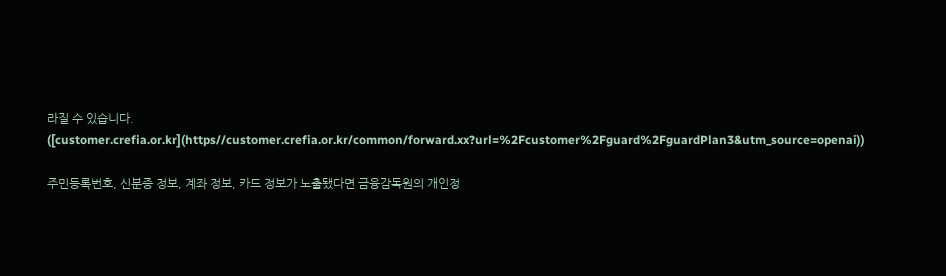라질 수 있습니다. ([customer.crefia.or.kr](https//customer.crefia.or.kr/common/forward.xx?url=%2Fcustomer%2Fguard%2FguardPlan3&utm_source=openai))

주민등록번호, 신분증 정보, 계좌 정보, 카드 정보가 노출됐다면 금융감독원의 개인정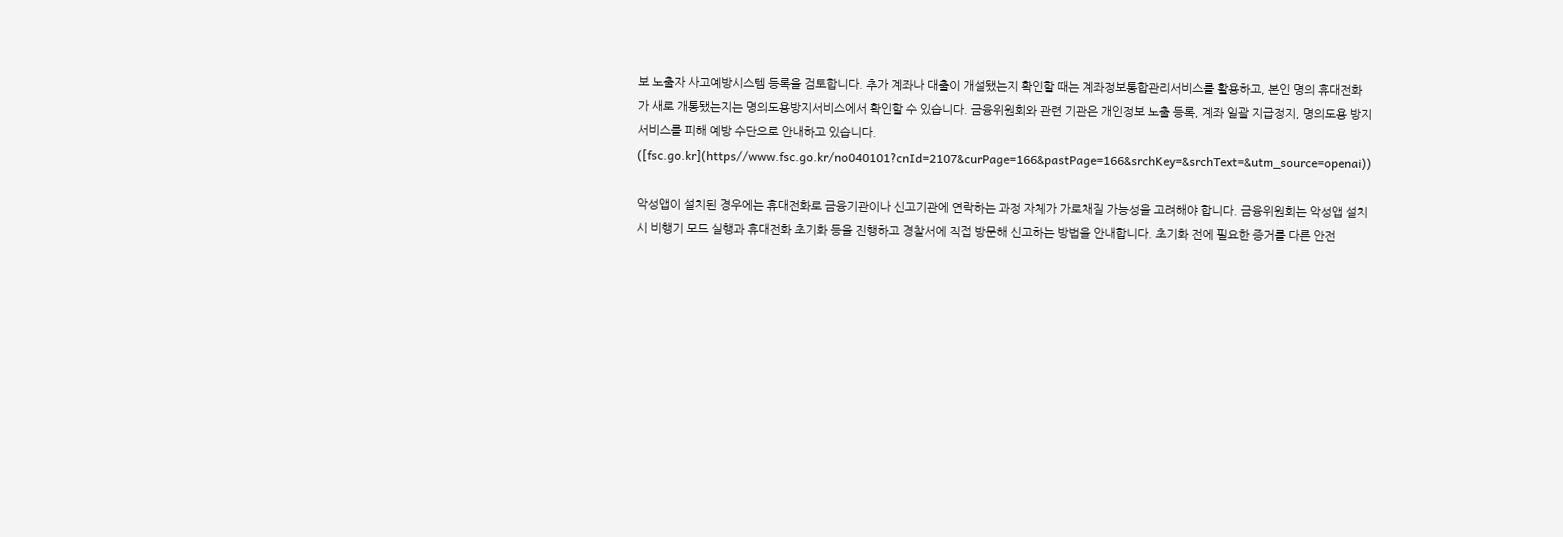보 노출자 사고예방시스템 등록을 검토합니다. 추가 계좌나 대출이 개설됐는지 확인할 때는 계좌정보통합관리서비스를 활용하고, 본인 명의 휴대전화가 새로 개통됐는지는 명의도용방지서비스에서 확인할 수 있습니다. 금융위원회와 관련 기관은 개인정보 노출 등록, 계좌 일괄 지급정지, 명의도용 방지 서비스를 피해 예방 수단으로 안내하고 있습니다. ([fsc.go.kr](https//www.fsc.go.kr/no040101?cnId=2107&curPage=166&pastPage=166&srchKey=&srchText=&utm_source=openai))

악성앱이 설치된 경우에는 휴대전화로 금융기관이나 신고기관에 연락하는 과정 자체가 가로채질 가능성을 고려해야 합니다. 금융위원회는 악성앱 설치 시 비행기 모드 실행과 휴대전화 초기화 등을 진행하고 경찰서에 직접 방문해 신고하는 방법을 안내합니다. 초기화 전에 필요한 증거를 다른 안전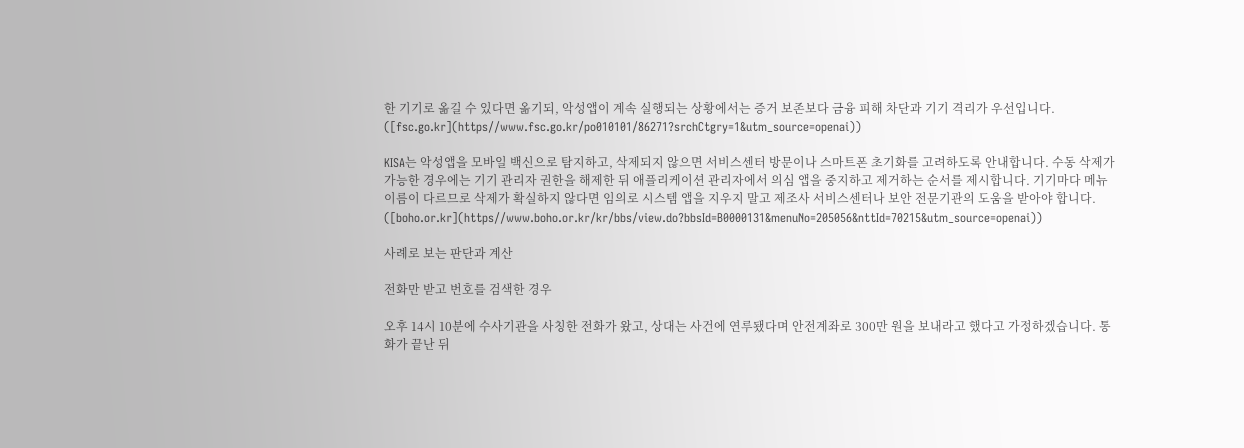한 기기로 옮길 수 있다면 옮기되, 악성앱이 계속 실행되는 상황에서는 증거 보존보다 금융 피해 차단과 기기 격리가 우선입니다. ([fsc.go.kr](https//www.fsc.go.kr/po010101/86271?srchCtgry=1&utm_source=openai))

KISA는 악성앱을 모바일 백신으로 탐지하고, 삭제되지 않으면 서비스센터 방문이나 스마트폰 초기화를 고려하도록 안내합니다. 수동 삭제가 가능한 경우에는 기기 관리자 권한을 해제한 뒤 애플리케이션 관리자에서 의심 앱을 중지하고 제거하는 순서를 제시합니다. 기기마다 메뉴 이름이 다르므로 삭제가 확실하지 않다면 임의로 시스템 앱을 지우지 말고 제조사 서비스센터나 보안 전문기관의 도움을 받아야 합니다. ([boho.or.kr](https//www.boho.or.kr/kr/bbs/view.do?bbsId=B0000131&menuNo=205056&nttId=70215&utm_source=openai))

사례로 보는 판단과 계산

전화만 받고 번호를 검색한 경우

오후 14시 10분에 수사기관을 사칭한 전화가 왔고, 상대는 사건에 연루됐다며 안전계좌로 300만 원을 보내라고 했다고 가정하겠습니다. 통화가 끝난 뒤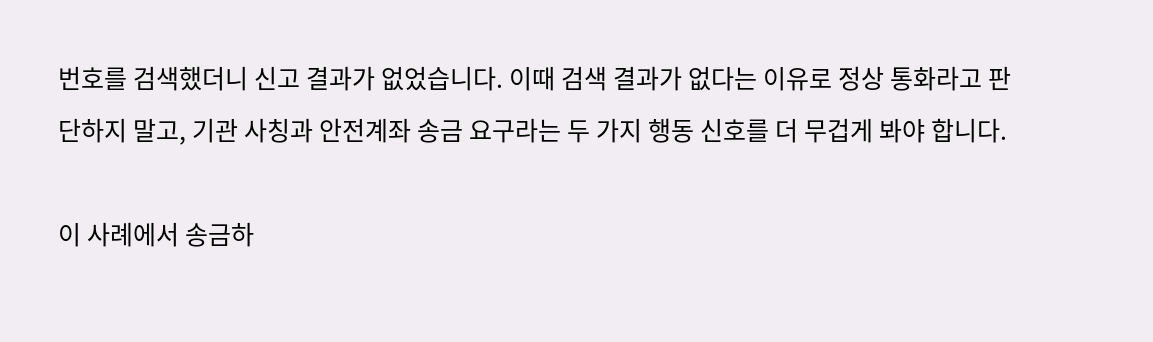번호를 검색했더니 신고 결과가 없었습니다. 이때 검색 결과가 없다는 이유로 정상 통화라고 판단하지 말고, 기관 사칭과 안전계좌 송금 요구라는 두 가지 행동 신호를 더 무겁게 봐야 합니다.

이 사례에서 송금하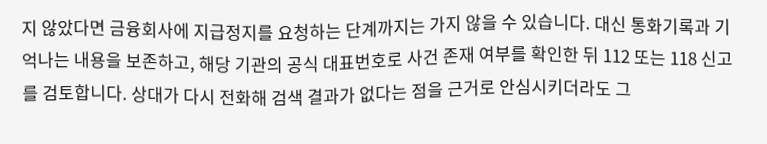지 않았다면 금융회사에 지급정지를 요청하는 단계까지는 가지 않을 수 있습니다. 대신 통화기록과 기억나는 내용을 보존하고, 해당 기관의 공식 대표번호로 사건 존재 여부를 확인한 뒤 112 또는 118 신고를 검토합니다. 상대가 다시 전화해 검색 결과가 없다는 점을 근거로 안심시키더라도 그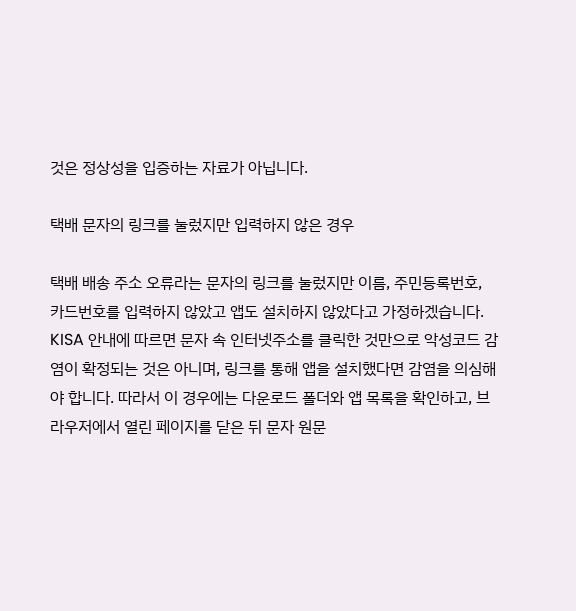것은 정상성을 입증하는 자료가 아닙니다.

택배 문자의 링크를 눌렀지만 입력하지 않은 경우

택배 배송 주소 오류라는 문자의 링크를 눌렀지만 이름, 주민등록번호, 카드번호를 입력하지 않았고 앱도 설치하지 않았다고 가정하겠습니다. KISA 안내에 따르면 문자 속 인터넷주소를 클릭한 것만으로 악성코드 감염이 확정되는 것은 아니며, 링크를 통해 앱을 설치했다면 감염을 의심해야 합니다. 따라서 이 경우에는 다운로드 폴더와 앱 목록을 확인하고, 브라우저에서 열린 페이지를 닫은 뒤 문자 원문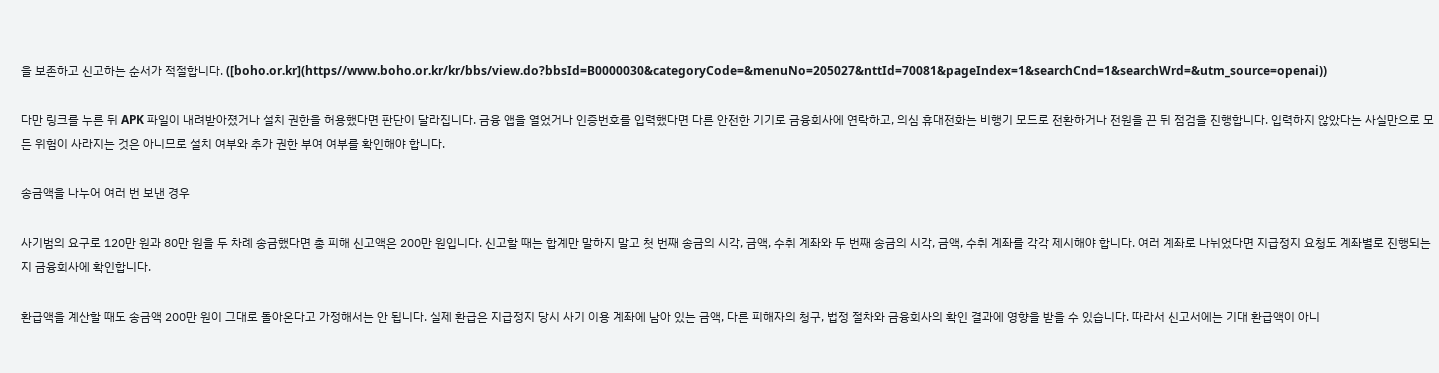을 보존하고 신고하는 순서가 적절합니다. ([boho.or.kr](https//www.boho.or.kr/kr/bbs/view.do?bbsId=B0000030&categoryCode=&menuNo=205027&nttId=70081&pageIndex=1&searchCnd=1&searchWrd=&utm_source=openai))

다만 링크를 누른 뒤 APK 파일이 내려받아졌거나 설치 권한을 허용했다면 판단이 달라집니다. 금융 앱을 열었거나 인증번호를 입력했다면 다른 안전한 기기로 금융회사에 연락하고, 의심 휴대전화는 비행기 모드로 전환하거나 전원을 끈 뒤 점검을 진행합니다. 입력하지 않았다는 사실만으로 모든 위험이 사라지는 것은 아니므로 설치 여부와 추가 권한 부여 여부를 확인해야 합니다.

송금액을 나누어 여러 번 보낸 경우

사기범의 요구로 120만 원과 80만 원을 두 차례 송금했다면 총 피해 신고액은 200만 원입니다. 신고할 때는 합계만 말하지 말고 첫 번째 송금의 시각, 금액, 수취 계좌와 두 번째 송금의 시각, 금액, 수취 계좌를 각각 제시해야 합니다. 여러 계좌로 나뉘었다면 지급정지 요청도 계좌별로 진행되는지 금융회사에 확인합니다.

환급액을 계산할 때도 송금액 200만 원이 그대로 돌아온다고 가정해서는 안 됩니다. 실제 환급은 지급정지 당시 사기 이용 계좌에 남아 있는 금액, 다른 피해자의 청구, 법정 절차와 금융회사의 확인 결과에 영향을 받을 수 있습니다. 따라서 신고서에는 기대 환급액이 아니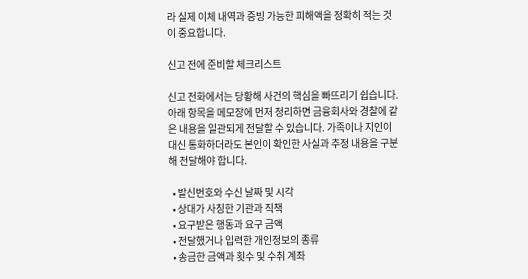라 실제 이체 내역과 증빙 가능한 피해액을 정확히 적는 것이 중요합니다.

신고 전에 준비할 체크리스트

신고 전화에서는 당황해 사건의 핵심을 빠뜨리기 쉽습니다. 아래 항목을 메모장에 먼저 정리하면 금융회사와 경찰에 같은 내용을 일관되게 전달할 수 있습니다. 가족이나 지인이 대신 통화하더라도 본인이 확인한 사실과 추정 내용을 구분해 전달해야 합니다.

  • 발신번호와 수신 날짜 및 시각
  • 상대가 사칭한 기관과 직책
  • 요구받은 행동과 요구 금액
  • 전달했거나 입력한 개인정보의 종류
  • 송금한 금액과 횟수 및 수취 계좌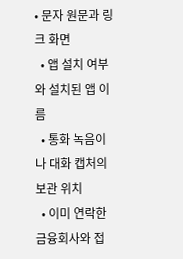• 문자 원문과 링크 화면
  • 앱 설치 여부와 설치된 앱 이름
  • 통화 녹음이나 대화 캡처의 보관 위치
  • 이미 연락한 금융회사와 접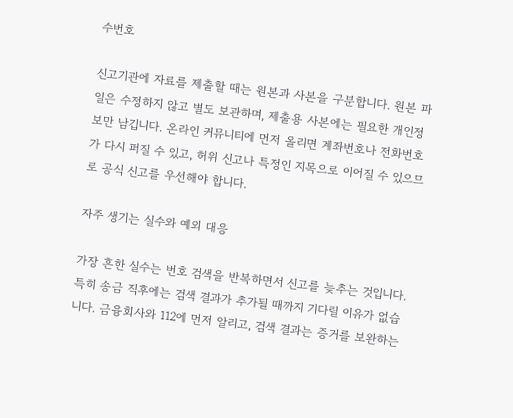수번호

신고기관에 자료를 제출할 때는 원본과 사본을 구분합니다. 원본 파일은 수정하지 않고 별도 보관하며, 제출용 사본에는 필요한 개인정보만 남깁니다. 온라인 커뮤니티에 먼저 올리면 계좌번호나 전화번호가 다시 퍼질 수 있고, 허위 신고나 특정인 지목으로 이어질 수 있으므로 공식 신고를 우선해야 합니다.

자주 생기는 실수와 예외 대응

가장 흔한 실수는 번호 검색을 반복하면서 신고를 늦추는 것입니다. 특히 송금 직후에는 검색 결과가 추가될 때까지 기다릴 이유가 없습니다. 금융회사와 112에 먼저 알리고, 검색 결과는 증거를 보완하는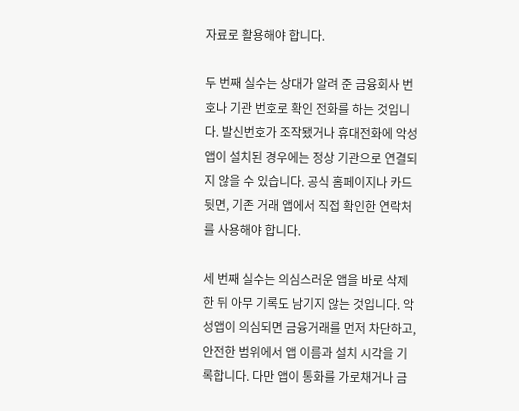자료로 활용해야 합니다.

두 번째 실수는 상대가 알려 준 금융회사 번호나 기관 번호로 확인 전화를 하는 것입니다. 발신번호가 조작됐거나 휴대전화에 악성앱이 설치된 경우에는 정상 기관으로 연결되지 않을 수 있습니다. 공식 홈페이지나 카드 뒷면, 기존 거래 앱에서 직접 확인한 연락처를 사용해야 합니다.

세 번째 실수는 의심스러운 앱을 바로 삭제한 뒤 아무 기록도 남기지 않는 것입니다. 악성앱이 의심되면 금융거래를 먼저 차단하고, 안전한 범위에서 앱 이름과 설치 시각을 기록합니다. 다만 앱이 통화를 가로채거나 금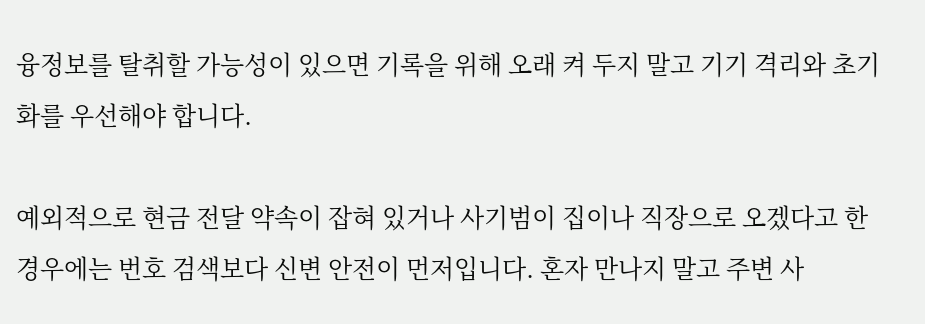융정보를 탈취할 가능성이 있으면 기록을 위해 오래 켜 두지 말고 기기 격리와 초기화를 우선해야 합니다.

예외적으로 현금 전달 약속이 잡혀 있거나 사기범이 집이나 직장으로 오겠다고 한 경우에는 번호 검색보다 신변 안전이 먼저입니다. 혼자 만나지 말고 주변 사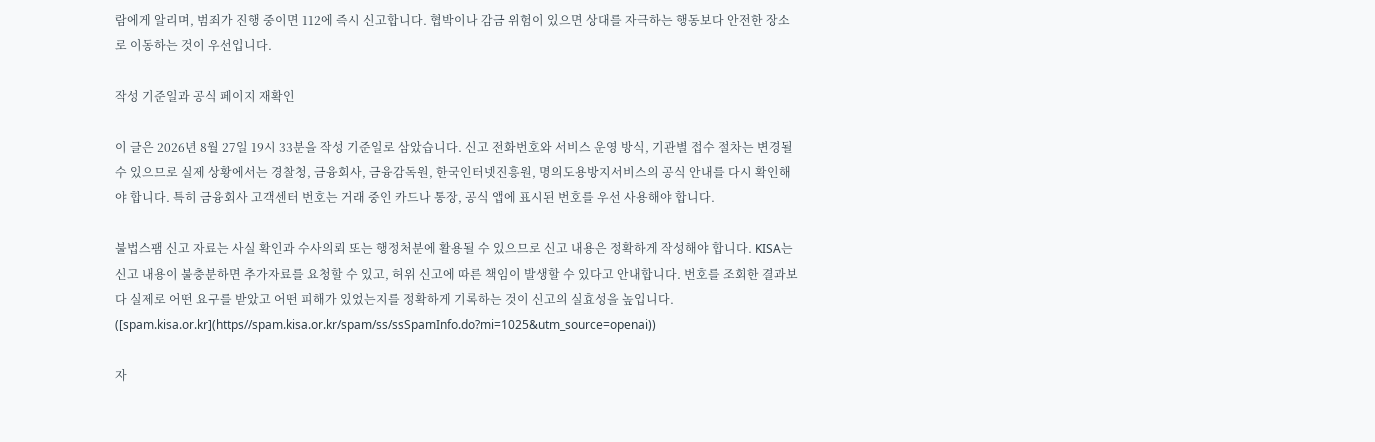람에게 알리며, 범죄가 진행 중이면 112에 즉시 신고합니다. 협박이나 감금 위험이 있으면 상대를 자극하는 행동보다 안전한 장소로 이동하는 것이 우선입니다.

작성 기준일과 공식 페이지 재확인

이 글은 2026년 8월 27일 19시 33분을 작성 기준일로 삼았습니다. 신고 전화번호와 서비스 운영 방식, 기관별 접수 절차는 변경될 수 있으므로 실제 상황에서는 경찰청, 금융회사, 금융감독원, 한국인터넷진흥원, 명의도용방지서비스의 공식 안내를 다시 확인해야 합니다. 특히 금융회사 고객센터 번호는 거래 중인 카드나 통장, 공식 앱에 표시된 번호를 우선 사용해야 합니다.

불법스팸 신고 자료는 사실 확인과 수사의뢰 또는 행정처분에 활용될 수 있으므로 신고 내용은 정확하게 작성해야 합니다. KISA는 신고 내용이 불충분하면 추가자료를 요청할 수 있고, 허위 신고에 따른 책임이 발생할 수 있다고 안내합니다. 번호를 조회한 결과보다 실제로 어떤 요구를 받았고 어떤 피해가 있었는지를 정확하게 기록하는 것이 신고의 실효성을 높입니다. ([spam.kisa.or.kr](https//spam.kisa.or.kr/spam/ss/ssSpamInfo.do?mi=1025&utm_source=openai))

자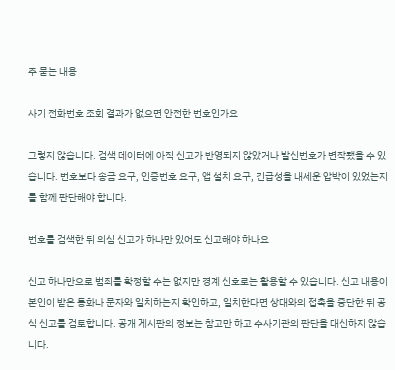주 묻는 내용

사기 전화번호 조회 결과가 없으면 안전한 번호인가요

그렇지 않습니다. 검색 데이터에 아직 신고가 반영되지 않았거나 발신번호가 변작됐을 수 있습니다. 번호보다 송금 요구, 인증번호 요구, 앱 설치 요구, 긴급성을 내세운 압박이 있었는지를 함께 판단해야 합니다.

번호를 검색한 뒤 의심 신고가 하나만 있어도 신고해야 하나요

신고 하나만으로 범죄를 확정할 수는 없지만 경계 신호로는 활용할 수 있습니다. 신고 내용이 본인이 받은 통화나 문자와 일치하는지 확인하고, 일치한다면 상대와의 접촉을 중단한 뒤 공식 신고를 검토합니다. 공개 게시판의 정보는 참고만 하고 수사기관의 판단을 대신하지 않습니다.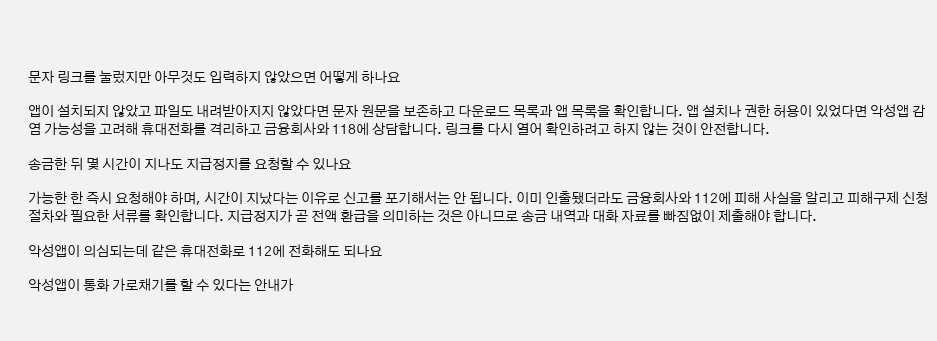문자 링크를 눌렀지만 아무것도 입력하지 않았으면 어떻게 하나요

앱이 설치되지 않았고 파일도 내려받아지지 않았다면 문자 원문을 보존하고 다운로드 목록과 앱 목록을 확인합니다. 앱 설치나 권한 허용이 있었다면 악성앱 감염 가능성을 고려해 휴대전화를 격리하고 금융회사와 118에 상담합니다. 링크를 다시 열어 확인하려고 하지 않는 것이 안전합니다.

송금한 뒤 몇 시간이 지나도 지급정지를 요청할 수 있나요

가능한 한 즉시 요청해야 하며, 시간이 지났다는 이유로 신고를 포기해서는 안 됩니다. 이미 인출됐더라도 금융회사와 112에 피해 사실을 알리고 피해구제 신청 절차와 필요한 서류를 확인합니다. 지급정지가 곧 전액 환급을 의미하는 것은 아니므로 송금 내역과 대화 자료를 빠짐없이 제출해야 합니다.

악성앱이 의심되는데 같은 휴대전화로 112에 전화해도 되나요

악성앱이 통화 가로채기를 할 수 있다는 안내가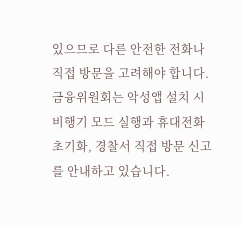있으므로 다른 안전한 전화나 직접 방문을 고려해야 합니다. 금융위원회는 악성앱 설치 시 비행기 모드 실행과 휴대전화 초기화, 경찰서 직접 방문 신고를 안내하고 있습니다.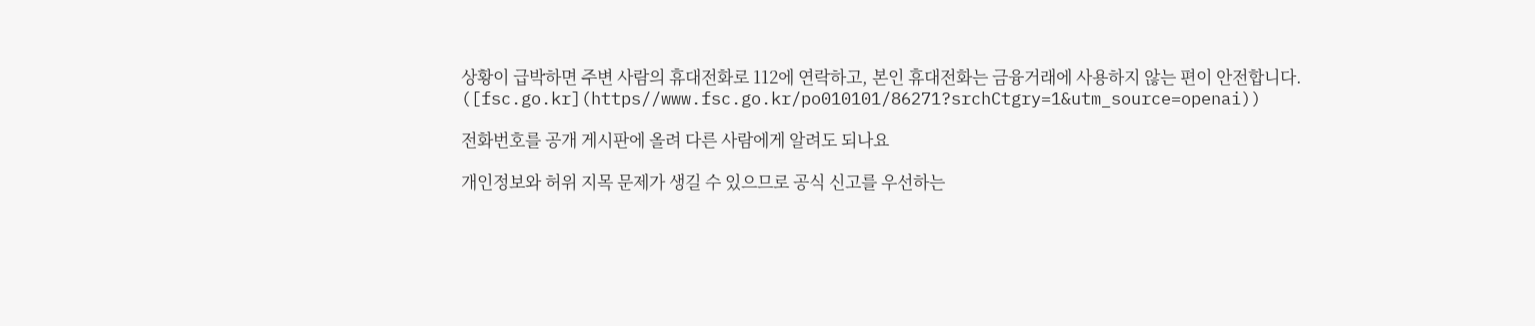상황이 급박하면 주변 사람의 휴대전화로 112에 연락하고, 본인 휴대전화는 금융거래에 사용하지 않는 편이 안전합니다. ([fsc.go.kr](https//www.fsc.go.kr/po010101/86271?srchCtgry=1&utm_source=openai))

전화번호를 공개 게시판에 올려 다른 사람에게 알려도 되나요

개인정보와 허위 지목 문제가 생길 수 있으므로 공식 신고를 우선하는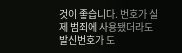것이 좋습니다. 번호가 실제 범죄에 사용됐더라도 발신번호가 도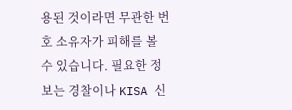용된 것이라면 무관한 번호 소유자가 피해를 볼 수 있습니다. 필요한 정보는 경찰이나 KISA 신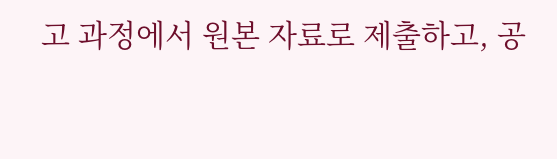고 과정에서 원본 자료로 제출하고, 공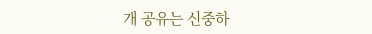개 공유는 신중하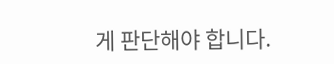게 판단해야 합니다.